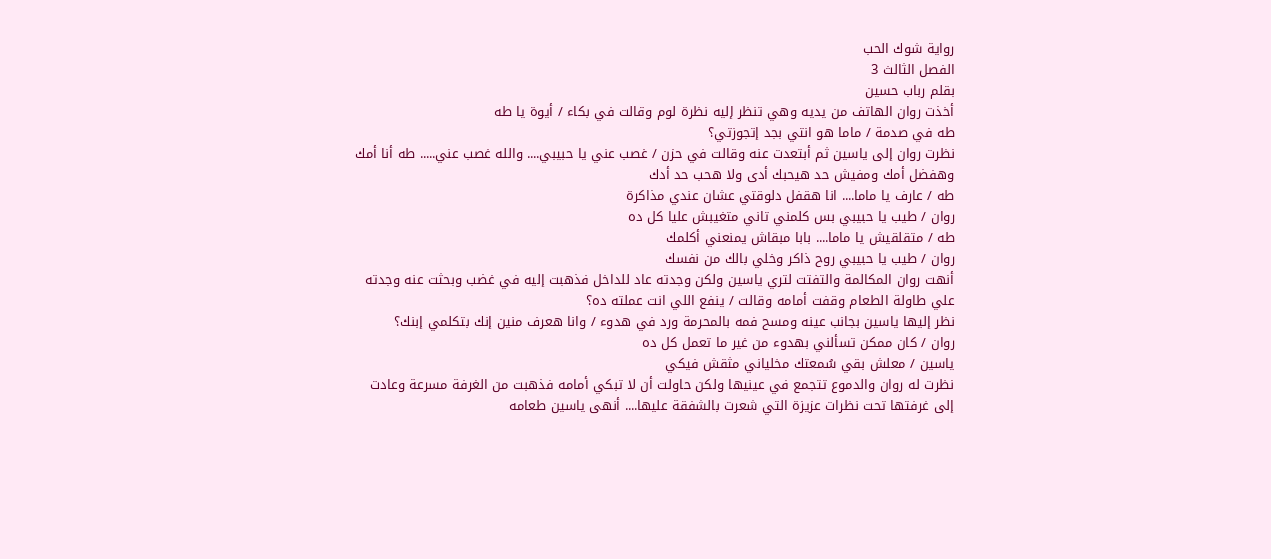رواية شوك الحب
الفصل الثالث 3
بقلم رباب حسين
أخذت روان الهاتف من يديه وهي تنظر إليه نظرة لوم وقالت في بكاء / أيوة يا طه
طه في صدمة / ماما هو انتي بجد إتجوزتي؟
نظرت روان إلى ياسين ثم أبتعدت عنه وقالت في حزن / غصب عني يا حبيبي.... والله غصب عني..... طه أنا أمك وهفضل أمك ومفيش حد هيحبك أدى ولا هحب حد أدك
طه / عارف يا ماما.... انا هقفل دلوقتي عشان عندي مذاكرة
روان / طيب يا حبيبي بس كلمني تاني متغيبش عليا كل ده
طه / متقلقيش يا ماما.... بابا مبقاش يمنعني أكلمك
روان / طيب يا حبيبي روح ذاكر وخلي بالك من نفسك
أنهت روان المكالمة والتفتت لتري ياسين ولكن وجدته عاد للداخل فذهبت إليه في غضب وبحثت عنه وجدته علي طاولة الطعام وقفت أمامه وقالت / ينفع اللي انت عملته ده؟
نظر إليها ياسين بجانب عينه ومسح فمه بالمحرمة ورد في هدوء / وانا هعرف منين إنك بتكلمي إبنك؟
روان / كان ممكن تسألني بهدوء من غير ما تعمل كل ده
ياسين / معلش بقي سُمعتك مخلياني مثقش فيكي
نظرت له روان والدموع تتجمع في عينيها ولكن حاولت أن لا تبكي أمامه فذهبت من الغرفة مسرعة وعادت إلى غرفتها تحت نظرات عزيزة التي شعرت بالشفقة عليها.... أنهى ياسين طعامه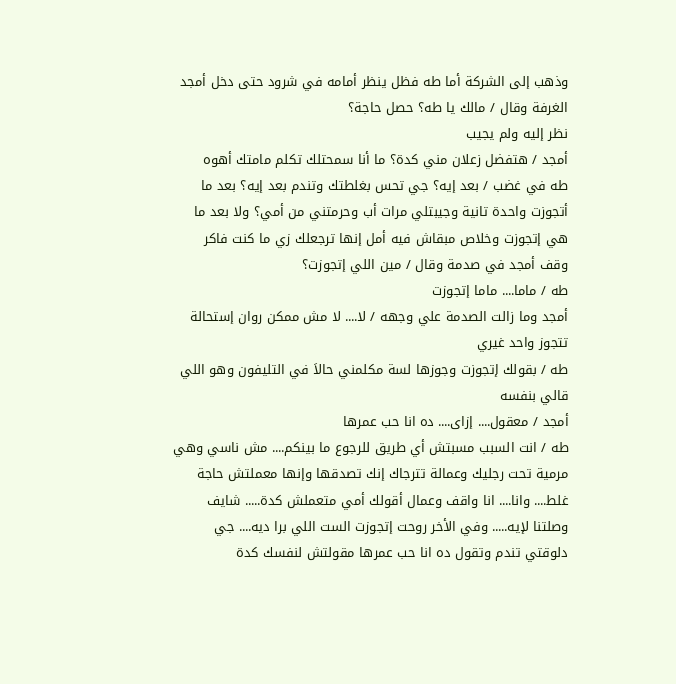وذهب إلى الشركة أما طه فظل ينظر أمامه في شرود حتى دخل أمجد الغرفة وقال / مالك يا طه؟ حصل حاجة؟
نظر إليه ولم يجيب
أمجد / هتفضل زعلان مني كدة؟ ما أنا سمحتلك تكلم مامتك أهوه
طه في غضب / بعد إيه؟ جي تحس بغلطتك وتندم بعد إيه؟ بعد ما أتجوزت واحدة تانية وجيبتلي مرات أب وحرمتني من أمي؟ ولا بعد ما هي إتجوزت وخلاص مبقاش فيه أمل إنها ترجعلك زي ما كنت فاكر
وقف أمجد في صدمة وقال / مين اللي إتجوزت؟
طه / ماما.... ماما إتجوزت
أمجد وما زالت الصدمة علي وجهه / لا.... لا مش ممكن روان إستحالة تتجوز واحد غيري
طه / بقولك إتجوزت وجوزها لسة مكلمني حالاَ في التليفون وهو اللي قالي بنفسه
أمجد / معقول.... إزاى.... ده انا حب عمرها
طه / انت السبب مسبتش أي طريق للرجوع ما بينكم.... مش ناسي وهي مرمية تحت رجليك وعمالة تترجاك إنك تصدقها وإنها معملتش حاجة غلط.... وانا.... انا واقف وعمال أقولك أمي متعملش كدة..... شايف وصلتنا لإيه..... وفي الأخر روحت إتجوزت الست اللي برا ديه.... جي دلوقتي تندم وتقول ده انا حب عمرها مقولتش لنفسك كدة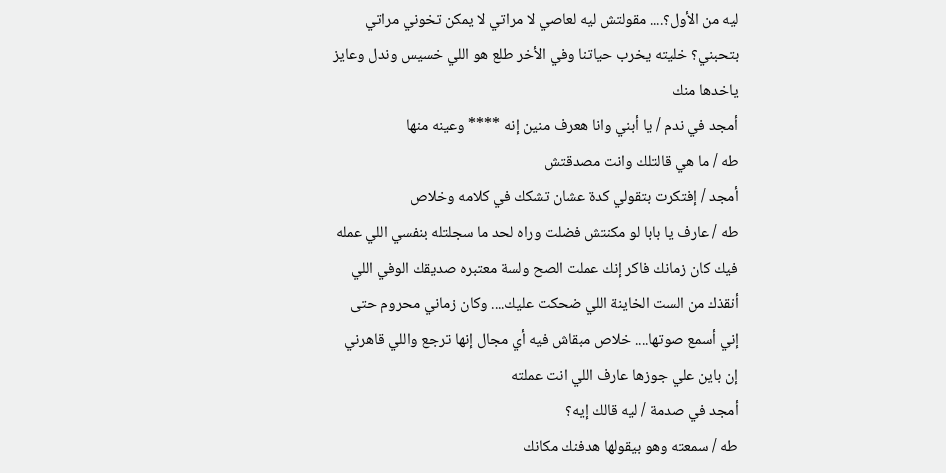ليه من الأول؟.... مقولتش ليه لعاصي لا مراتي لا يمكن تخوني مراتي بتحبني؟ خليته يخرب حياتنا وفي الأخر طلع هو اللي خسيس وندل وعايز ياخدها منك
أمجد في ندم / يا أبني وانا هعرف منين إنه **** وعينه منها
طه / ما هي قالتلك وانت مصدقتش
أمجد / إفتكرت بتقولي كدة عشان تشكك في كلامه وخلاص
طه / عارف يا بابا لو مكنتش فضلت وراه لحد ما سجلتله بنفسي اللي عمله فيك كان زمانك فاكر إنك عملت الصح ولسة معتبره صديقك الوفي اللي أنقذك من الست الخاينة اللي ضحكت عليك.... وكان زماني محروم حتى إني أسمع صوتها.... خلاص مبقاش فيه أي مجال إنها ترجع واللي قاهرني إن باين علي جوزها عارف اللي انت عملته
أمجد في صدمة / ليه قالك إيه؟
طه / سمعته وهو بيقولها هدفنك مكانك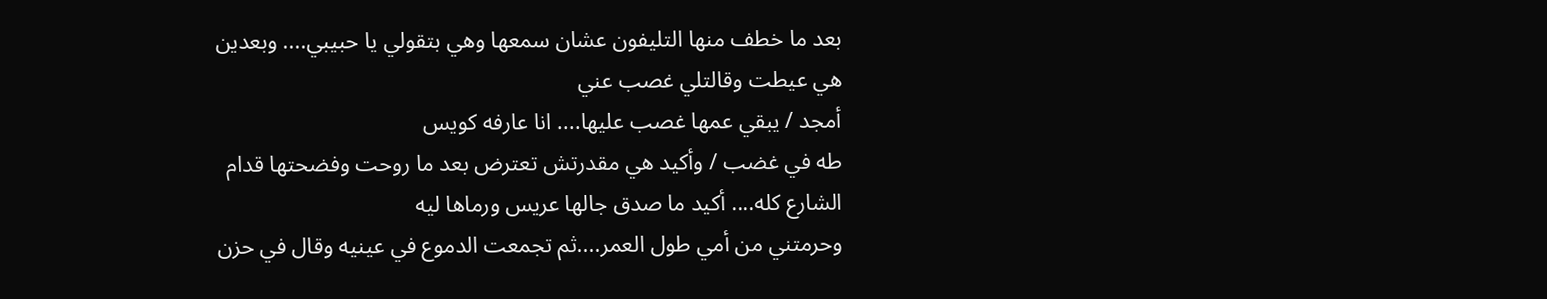بعد ما خطف منها التليفون عشان سمعها وهي بتقولي يا حبيبي.... وبعدين هي عيطت وقالتلي غصب عني
أمجد / يبقي عمها غصب عليها.... انا عارفه كويس
طه في غضب / وأكيد هي مقدرتش تعترض بعد ما روحت وفضحتها قدام الشارع كله.... أكيد ما صدق جالها عريس ورماها ليه
وحرمتني من أمي طول العمر....ثم تجمعت الدموع في عينيه وقال في حزن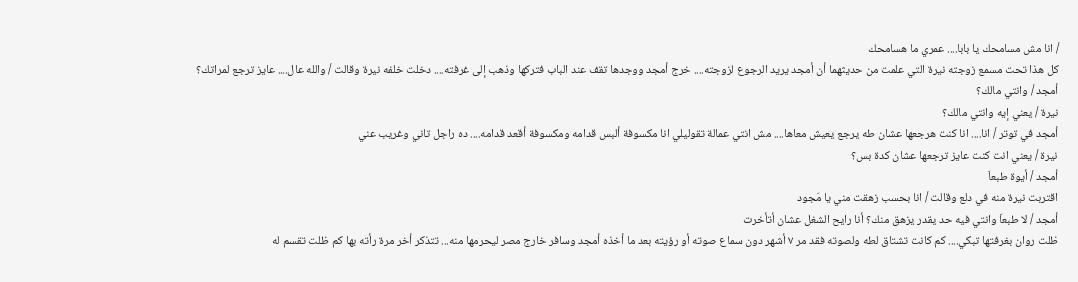/ انا مش مسامحك يا بابا.... عمري ما هسامحك
كل هذا تحت مسمع زوجته نيرة التي علمت من حديثهما أن أمجد يريد الرجوع لزوجته.... خرج أمجد ووجدها تقف عند الباب فتركها وذهب إلى غرفته.... دخلت خلفه نيرة وقالت / والله عال.... عايز ترجع لمراتك؟
أمجد / وانتي مالك؟
نيرة / يعني إيه وانتي مالك؟
أمجد في توتر / انا.... انا كنت هرجعها عشان طه يرجع يعيش معاها.... مش انتي عمالة تقوليلي انا مكسوفة ألبس قدامه ومكسوفة أقعد قدامه.... ده راجل تاني وغريب عني
نيرة / يعني انت كنت عايز ترجعها عشان كدة بس؟
أمجد / أيوة طبعاَ
اقتربت نيرة منه في دلع وقالت / انا بحسب زهقت مني يا مَجود
أمجد / لا طبعاَ وانتي فيه حد يقدر يزهق منك؟ أنا رايح الشغل عشان أتأخرت
ظلت روان بغرفتها تبكي.... كم كانت تشتاق لطه ولصوته فقد مر ٧ أشهر دون سماع صوته أو رؤيته بعد ما أخذه أمجد وسافر خارج مصر ليحرمها منه... تتذكر أخر مرة رأته بها كم ظلت تقسم له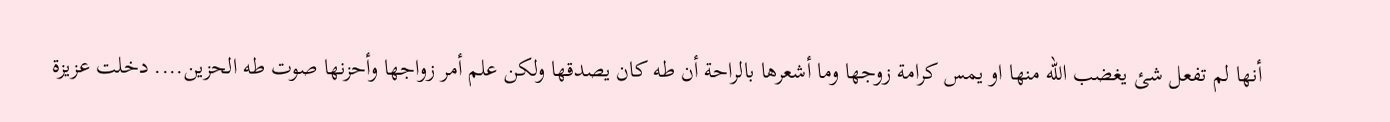أنها لم تفعل شئ يغضب الله منها او يمس كرامة زوجها وما أشعرها بالراحة أن طه كان يصدقها ولكن علم أمر زواجها وأحزنها صوت طه الحزين.... دخلت عزيزة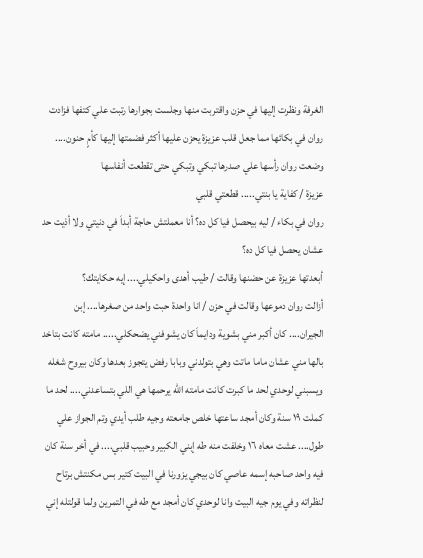الغرفة ونظرت إليها في حزن واقتربت منها وجلست بجوارها رتبت علي كتفها فزادت روان في بكائها مما جعل قلب عزيزة يحزن عليها أكثر فضمتها إليها كأمٍ حنون.... وضعت روان رأسها علي صدرها تبكي وتبكي حتى تقطعت أنفاسها
عزيزة / كفاية يا بنتي..... قطعتي قلبي
روان في بكاء / ليه بيحصل فيا كل ده؟ أنا معملتش حاجة أبداَ في دنيتي ولا أذيت حد عشان يحصل فيا كل ده؟
أبعدتها عزيزة عن حضنها وقالت / طيب أهدى واحكيلي.... إيه حكايتك؟
أزالت روان دموعها وقالت في حزن / انا واحدة حبت واحد من صغرها.... إبن الجيران.... كان أكبر مني بشوية ودايماَ كان يشوفني يضحكلي..... مامته كانت بتاخد بالها مني عشان ماما ماتت وهي بتولدني وبابا رفض يتجوز بعدها وكان بيروح شغله ويسبني لوحدي لحد ما كبرت كانت مامته الله يرحمها هي اللي بتساعدني.... لحد ما كملت ١٩ سنة وكان أمجد ساعتها خلص جامعته وجيه طلب أيدي وتم الجواز علي طول.... عشت معاه ١٦ وخلفت منه طه إبني الكبير وحبيب قلبي.... في أخر سنة كان فيه واحد صاحبه إسمه عاصي كان بيجي يزورنا في البيت كتير بس مكنتش برتاح لنظراته وفي يوم جيه البيت وانا لوحدي كان أمجد مع طه في التمرين ولما قولتله إني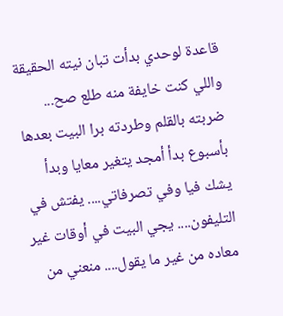قاعدة لوحدي بدأت تبان نيته الحقيقة واللي كنت خايفة منه طلع صح... ضربته بالقلم وطردته برا البيت بعدها بأسبوع بدأ أمجد يتغير معايا وبدأ يشك فيا وفي تصرفاتي.... يفتش في التليفون.... يجي البيت في أوقات غير معاده من غير ما يقول.... منعني من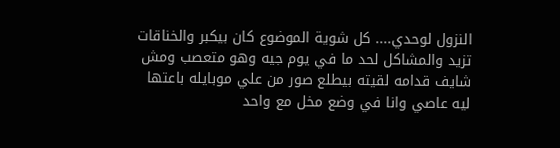النزول لوحدي.... كل شوية الموضوع كان بيكبر والخناقات تزيد والمشاكل لحد ما في يوم جيه وهو متعصب ومش شايف قدامه لقيته بيطلع صور من علي موبايله باعتها ليه عاصي وانا في وضع مخل مع واحد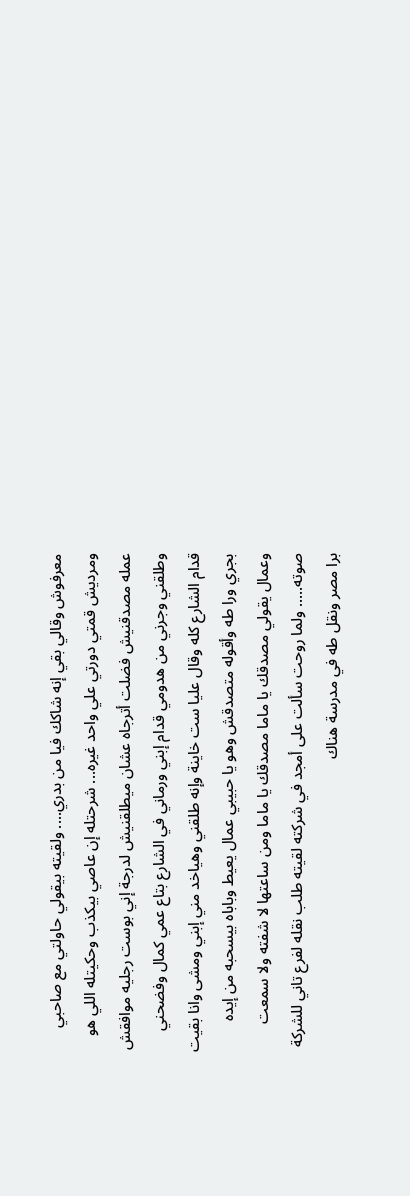معرفوش وقالي بقي إنه شاكك فيا من بدري.... ولقيته بيقولي حاولتي مع صاحبي ومرديش قمتي دورتي علي واحد غيره... شرحتله إن عاصي بيكذب وحكيتله اللي هو عمله مصدقنيش فضلت أترجاه عشان ميطلقنيش لدرجة إني بوست رجليه موافقش وطلقني وجرني من هدومي قدام إبني ورماني في الشارع بتاع عمي كمال وفضحني قدام الشارع كله وقال عليا ست خاينة وإنه طلقني وهياخد مني إبني ومشى وانا بقيت بجري ورا طه وأقوله متصدقش وهو يا حبيبي عمال يعيط وباباه بيسحبه من إيده وعمال يقولي مصدقك يا ماما مصدقك يا ماما ومن ساعتها لا شفته ولا سمعت صوته..... ولما روحت سألت على أمجد في شركته لقيته طلب نقله لفرع تاني للشركة برا مصر ونقل طه في مدرسة هناك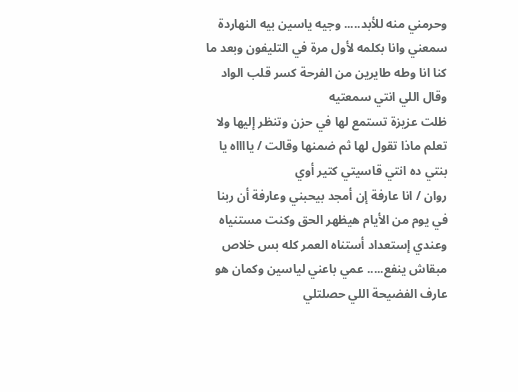وحرمني منه للأبد..... وجيه ياسين بيه النهاردة سمعني وانا بكلمه لأول مرة في التليفون وبعد ما كنا انا وطه طايرين من الفرحة كسر قلب الواد وقال اللي انتي سمعتيه
ظلت عزيزة تستمع لها في حزن وتنظر إليها ولا تعلم ماذا تقول لها ثم ضمنها وقالت / يااااه يا بنتي ده انتي قاسيتي كتير أوي
روان / انا عارفة إن أمجد بيحبني وعارفة أن ربنا في يوم من الأيام هيظهر الحق وكنت مستنياه وعندي إستعداد أستناه العمر كله بس خلاص مبقاش ينفع..... عمي باعني لياسين وكمان هو عارف الفضيحة اللي حصلتلي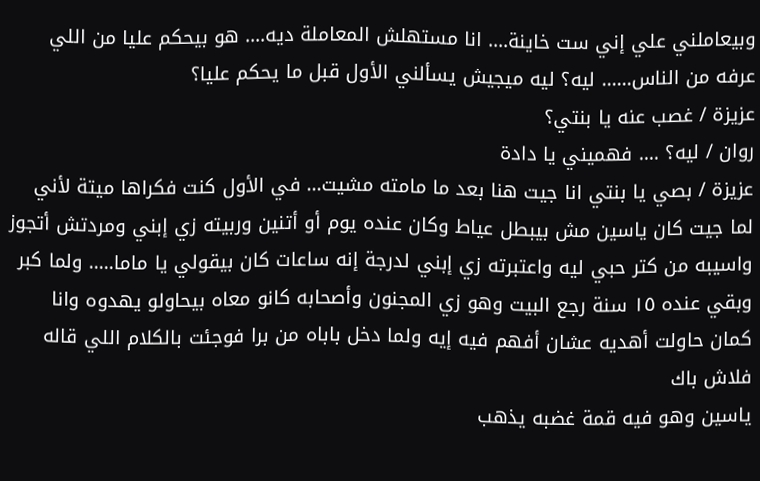وبيعاملني علي إني ست خاينة.... انا مستهلش المعاملة ديه.... هو بيحكم عليا من اللي عرفه من الناس...... ليه؟ ليه ميجيش يسألني الأول قبل ما يحكم عليا؟
عزيزة / غصب عنه يا بنتي؟
روان / ليه؟ .... فهميني يا دادة
عزيزة / بصي يا بنتي انا جيت هنا بعد ما مامته مشيت... في الأول كنت فكراها ميتة لأني لما جيت كان ياسين مش بيبطل عياط وكان عنده يوم أو أتنين وربيته زي إبني ومردتش أتجوز واسيبه من كتر حبي ليه واعتبرته زي إبني لدرجة إنه ساعات كان بيقولي يا ماما..... ولما كبر وبقي عنده ١٥ سنة رجع البيت وهو زي المجنون وأصحابه كانو معاه بيحاولو يهدوه وانا كمان حاولت أهديه عشان أفهم فيه إيه ولما دخل باباه من برا فوجئت بالكلام اللي قاله
فلاش باك
ياسين وهو فيه قمة غضبه يذهب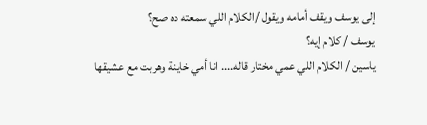إلى يوسف ويقف أمامه ويقول /الكلام اللي سمعته ده صح؟
يوسف / كلام إيه؟
ياسين / الكلام اللي عمي مختار قاله.... انا أمي خاينة وهربت مع عشيقها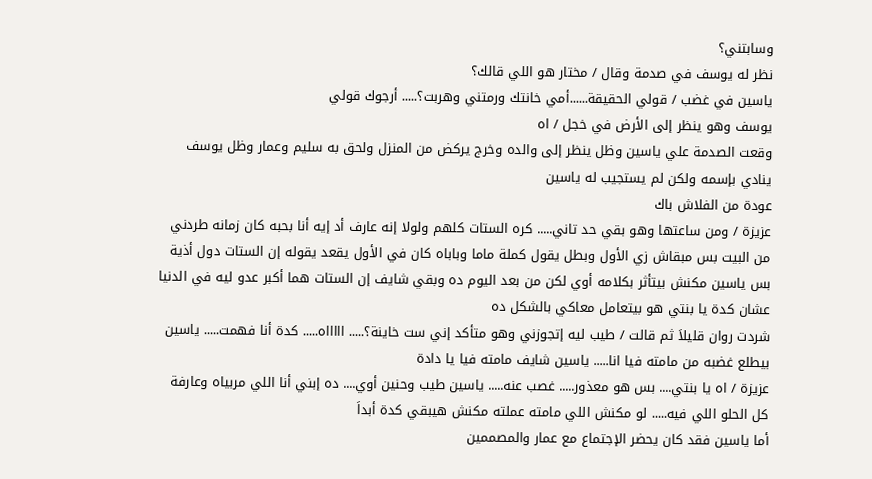وسابتني؟
نظر له يوسف في صدمة وقال / مختار هو اللي قالك؟
ياسين في غضب / قولي الحقيقة......أمي خانتك ورمتني وهربت؟..... أرجوك قولي
يوسف وهو ينظر إلى الأرض في خجل / اه
وقعت الصدمة علي ياسين وظل ينظر إلى والده وخرج يركض من المنزل ولحق به سليم وعمار وظل يوسف ينادي بإسمه ولكن لم يستجيب له ياسين
عودة من الفلاش باك
عزيزة / ومن ساعتها وهو بقي حد تاني..... كره الستات كلهم ولولا إنه عارف أد إيه أنا بحبه كان زمانه طردني من البيت بس مبقاش زي الأول وبطل يقول كملة ماما وباباه كان في الأول يقعد يقوله إن الستات دول أذية بس ياسين مكنش بيتأثر بكلامه أوي لكن من بعد اليوم ده وبقي شايف إن الستات هما أكبر عدو ليه في الدنيا عشان كدة يا بنتي هو بيتعامل معاكي بالشكل ده
شردت روان قليلاَ ثم قالت / طيب ليه إتجوزني وهو متأكد إني ست خاينة؟..... اااااه..... كدة أنا فهمت..... ياسين بيطلع غضبه من مامته فيا انا..... ياسين شايف مامته فيا يا دادة
عزيزة / اه يا بنتي.... بس هو معذور..... غصب عنه..... ياسين طيب وحنين أوي.... ده إبني أنا اللي مربياه وعارفة كل الحلو اللي فيه..... لو مكنش اللي مامته عملته مكنش هيبقي كدة أبداَ
أما ياسين فقد كان يحضر الإجتماع مع عمار والمصممين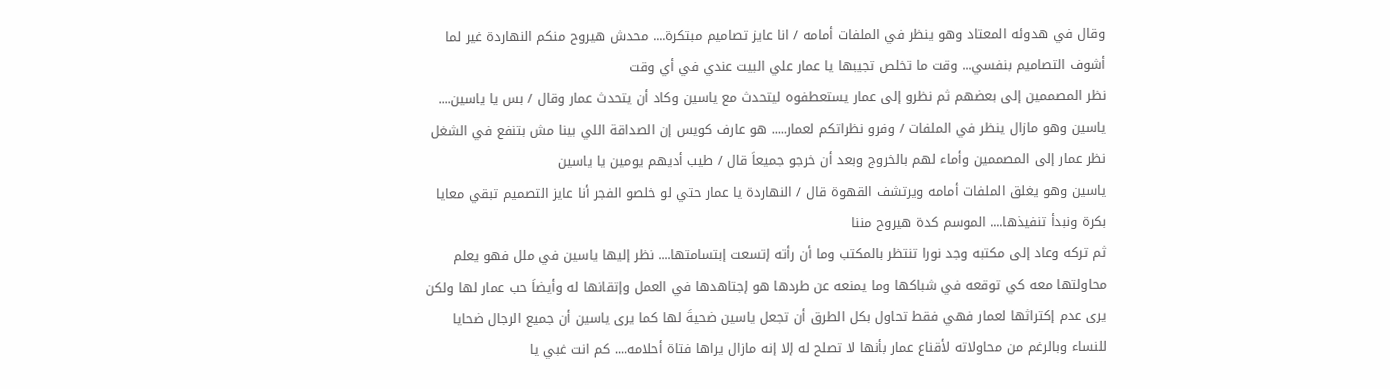وقال في هدوئه المعتاد وهو ينظر في الملفات أمامه / انا عايز تصاميم مبتكرة.... محدش هيروح منكم النهاردة غير لما أشوف التصاميم بنفسي... وقت ما تخلص تجيبها يا عمار علي البيت عندي في أي وقت
نظر المصممين إلى بعضهم ثم نظرو إلى عمار يستعطفوه ليتحدث مع ياسين وكاد أن يتحدث عمار وقال / بس يا ياسين....
ياسين وهو مازال ينظر في الملفات / وفرو نظراتكم لعمار..... هو عارف كويس إن الصداقة اللي بينا مش بتنفع في الشغل
نظر عمار إلى المصممين وأماء لهم بالخروج وبعد أن خرجو جميعاَ قال / طيب أديهم يومين يا ياسين
ياسين وهو يغلق الملفات أمامه ويرتشف القهوة قال / النهاردة يا عمار حتي لو خلصو الفجر أنا عايز التصميم تبقي معايا بكرة ونبدأ تنفيذها.... الموسم كدة هيروح مننا
ثم تركه وعاد إلى مكتبه وجد نورا تنتظر بالمكتب وما أن رأته إتسعت إبتسامتها.... نظر إليها ياسين في ملل فهو يعلم محاولتها معه كي توقعه في شباكها وما يمنعه عن طردها هو إجتاهدها في العمل وإتقانها له وأيضاَ حب عمار لها ولكن يرى عدم إكتراثها لعمار فهي فقط تحاول بكل الطرق أن تجعل ياسين ضحيةَ لها كما يرى ياسين أن جميع الرجال ضحايا للنساء وبالرغم من محاولاته لأقناع عمار بأنها لا تصلح له إلا إنه مازال يراها فتاة أحلامه.... كم انت غبي يا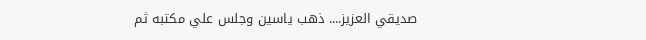صديقي العزيز.... ذهب ياسين وجلس علي مكتبه ثم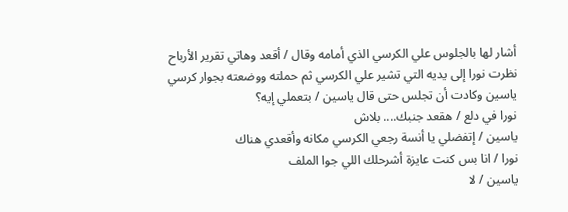أشار لها بالجلوس علي الكرسي الذي أمامه وقال / أقعد وهاتي تقرير الأرباح
نظرت نورا إلى يديه التي تشير علي الكرسي ثم حملته ووضعته بجوار كرسي ياسين وكادت أن تجلس حتى قال ياسين / بتعملي إيه؟
نورا في دلع / هقعد جنبك.... بلاش
ياسين / إتفضلي يا أنسة رجعي الكرسي مكانه وأقعدي هناك
نورا / انا بس كنت عايزة أشرحلك اللي جوا الملف
ياسين / لا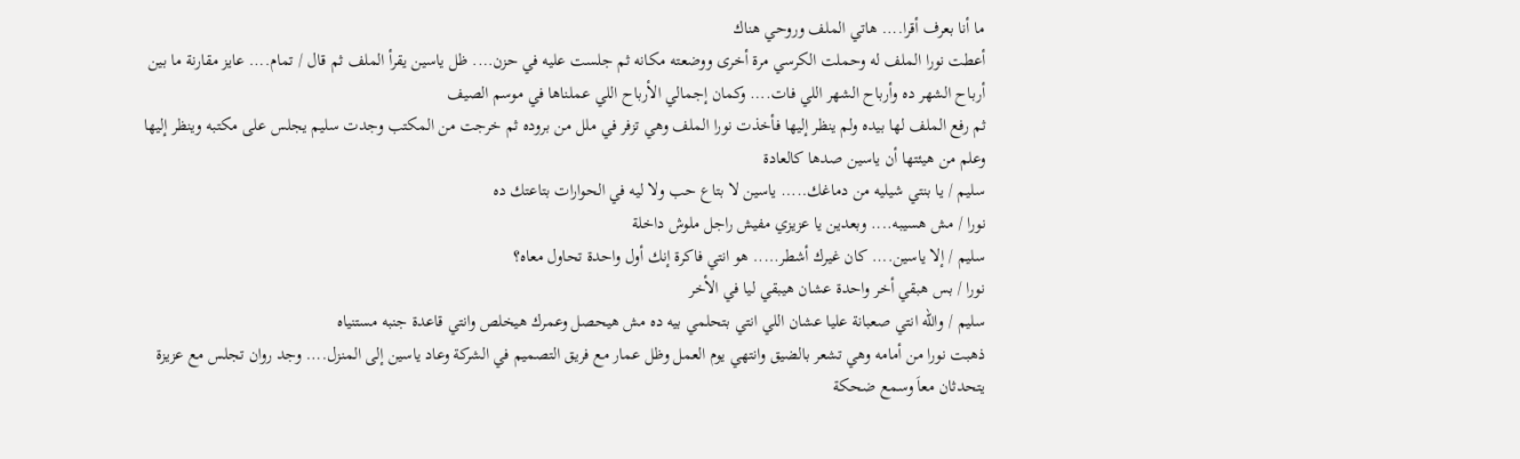ما أنا بعرف أقرا.... هاتي الملف وروحي هناك
أعطت نورا الملف له وحملت الكرسي مرة أخرى ووضعته مكانه ثم جلست عليه في حزن.... ظل ياسين يقرأ الملف ثم قال / تمام.... عايز مقارنة ما بين أرباح الشهر ده وأرباح الشهر اللي فات.... وكمان إجمالي الأرباح اللي عملناها في موسم الصيف
ثم رفع الملف لها بيده ولم ينظر إليها فأخذت نورا الملف وهي تزفر في ملل من بروده ثم خرجت من المكتب وجدت سليم يجلس على مكتبه وينظر إليها وعلم من هيئتها أن ياسين صدها كالعادة
سليم / يا بنتي شيليه من دماغك..... ياسين لا بتاع حب ولا ليه في الحوارات بتاعتك ده
نورا / مش هسيبه.... وبعدين يا عزيزي مفيش راجل ملوش داخلة
سليم / إلا ياسين.... كان غيرك أشطر..... هو انتي فاكرة إنك أول واحدة تحاول معاه؟
نورا / بس هبقي أخر واحدة عشان هيبقي ليا في الأخر
سليم / والله انتي صعبانة عليا عشان اللي انتي بتحلمي بيه ده مش هيحصل وعمرك هيخلص وانتي قاعدة جنبه مستنياه
ذهبت نورا من أمامه وهي تشعر بالضيق وانتهي يوم العمل وظل عمار مع فريق التصميم في الشركة وعاد ياسين إلى المنزل.... وجد روان تجلس مع عزيزة يتحدثان معاَ وسمع ضحكة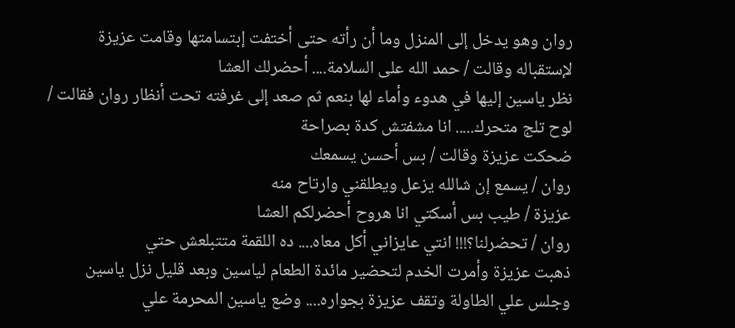روان وهو يدخل إلى المنزل وما أن رأته حتى أختفت إبتسامتها وقامت عزيزة لإستقباله وقالت / حمد الله على السلامة.... أحضرلك العشا
نظر ياسين إليها في هدوء وأماء لها بنعم ثم صعد إلى غرفته تحت أنظار روان فقالت / لوح تلج متحرك..... انا مشفتش كدة بصراحة
ضحكت عزيزة وقالت / بس أحسن يسمعك
روان / يسمع إن شالله يزعل ويطلقني وارتاح منه
عزيزة / طيب بس أسكتي انا هروح أحضرلكم العشا
روان / تحضرلنا؟!!! انتي عايزاني أكل معاه.... ده اللقمة متتبلعش حتي
ذهبت عزيزة وأمرت الخدم لتحضير مائدة الطعام لياسين وبعد قليل نزل ياسين وجلس علي الطاولة وتقف عزيزة بجواره.... وضع ياسين المحرمة علي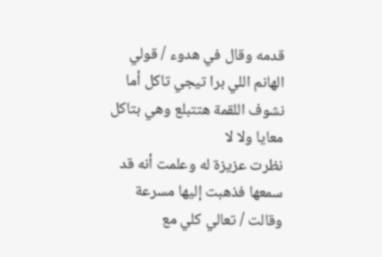قدمه وقال في هدوء / قولي الهانم اللي برا تيجي تاكل أما نشوف اللقمة هتتبلع وهي بتاكل معايا ولا لا
نظرت عزيزة له وعلمت أنه قد سمعها فذهبت إليها مسرعة وقالت / تعالي كلي مع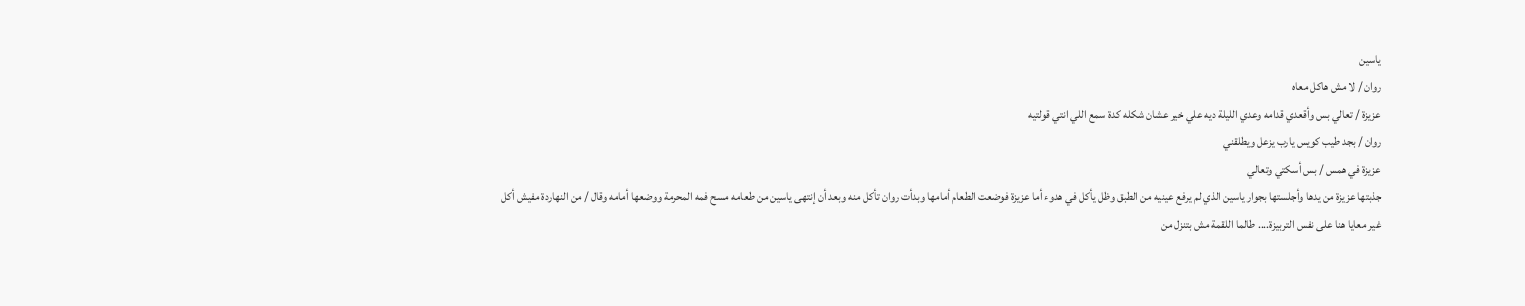ياسين
روان / لا مش هاكل معاه
عزيزة / تعالي بس وأقعدي قدامه وعدي الليلة ديه علي خير عشان شكله كدة سمع اللي انتي قولتيه
روان / بجد طيب كويس يارب يزعل ويطلقني
عزيزة في همس / بس أسكتي وتعالي
جذبتها عزيزة من يدها وأجلستها بجوار ياسين الذي لم يرفع عينيه من الطبق وظل يأكل في هدوء أما عزيزة فوضعت الطعام أمامها وبدأت روان تأكل منه وبعد أن إنتهى ياسين من طعامه مسح فمه المحرمة ووضعها أمامه وقال / من النهاردة مفيش أكل غير معايا هنا على نفس التربيزة.... طالما اللقمة مش بتنزل من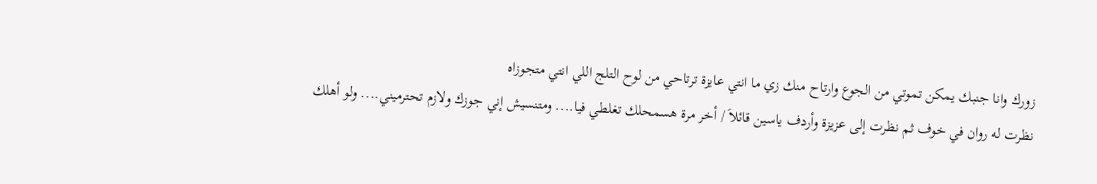زورك وانا جنبك يمكن تموتي من الجوع وارتاح منك زي ما انتي عايزة ترتاحي من لوح التلج اللي انتي متجوزاه
نظرت له روان في خوف ثم نظرت إلى عزيزة وأردف ياسين قائلاَ / أخر مرة هسمحلك تغلطي فيا.... ومتنسيش إني جوزك ولازم تحترميني.... ولو أهلك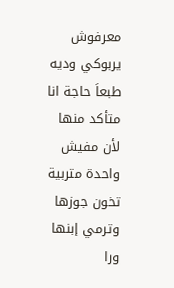معرفوش يربوكي وديه طبعاَ حاجة انا متأكد منها لأن مفيش واحدة متربية تخون جوزها وترمي إبنها ورا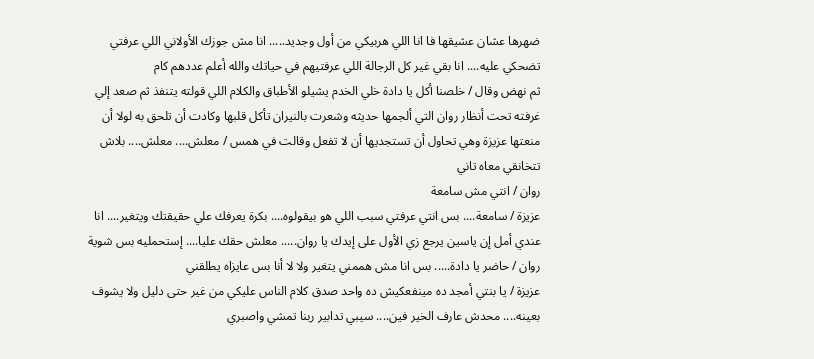ضهرها عشان عشيقها فا انا اللي هربيكي من أول وجديد..... انا مش جوزك الأولاني اللي عرفتي تضحكي عليه.... انا بقي غير كل الرجالة اللي عرفتيهم في حياتك والله أعلم عددهم كام
ثم نهض وقال / خلصنا أكل يا دادة خلي الخدم يشيلو الأطباق والكلام اللي قولته يتنفذ ثم صعد إلي غرفته تحت أنظار روان التي ألجمها حديثه وشعرت بالنيران تأكل قلبها وكادت أن تلحق به لولا أن منعتها عزيزة وهي تحاول أن تستجديها أن لا تفعل وقالت في همس / معلش.... معلش.... بلاش تتخانقي معاه تاني
روان / انتي مش سامعة
عزيزة / سامعة.... بس انتي عرفتي سبب اللي هو بيقولوه.... بكرة يعرفك علي حقيقتك ويتغير.... انا عندي أمل إن ياسين يرجع زي الأول على إيدك يا روان..... معلش حقك عليا.... إستحمليه بس شوية
روان / حاضر يا دادة..... بس انا مش هممني يتغير ولا لا أنا بس عايزاه يطلقني
عزيزة / يا بنتي أمجد ده مينفعكيش ده واحد صدق كلام الناس عليكي من غير حتى دليل ولا يشوف بعينه.... محدش عارف الخير فين.... سيبي تدابير ربنا تمشي واصبري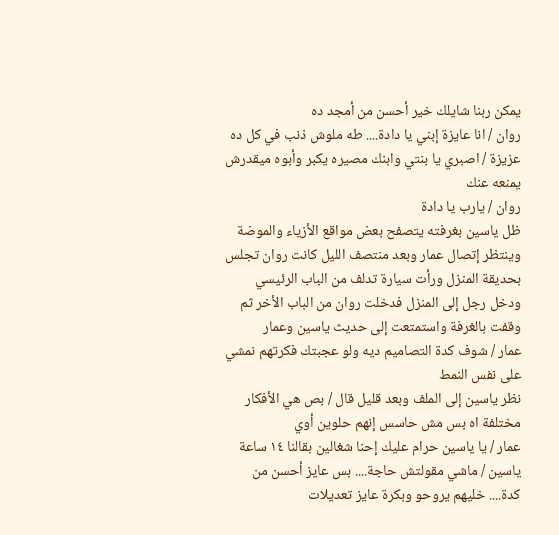يمكن ربنا شايلك خير أحسن من أمجد ده
روان / انا عايزة إبني يا دادة.... طه ملوش ذنب في كل ده
عزيزة / اصبري يا بنتي وابنك مصيره يكبر وأبوه ميقدرش يمنعه عنك
روان / يارب يا دادة
ظل ياسين بغرفته يتصفح بعض مواقع الأزياء والموضة وينتظر إتصال عمار وبعد منتصف الليل كانت روان تجلس بحديقة المنزل ورأت سيارة تدلف من الباب الرئيسي ودخل رجل إلى المنزل فدخلت روان من الباب الأخر ثم وقفت بالغرفة واستمتعت إلى حديث ياسين وعمار
عمار / شوف كدة التصاميم ديه ولو عجبتك فكرتهم نمشي على نفس النمط
نظر ياسين إلى الملف وبعد قليل قال / بص هي الأفكار مختلفة اه بس مش حاسس إنهم حلوين أوي
عمار / يا ياسين حرام عليك إحنا شغالين بقالنا ١٤ ساعة
ياسين / ماشي مقولتش حاجة.... بس عايز أحسن من كدة.... خليهم يروحو وبكرة عايز تعديلات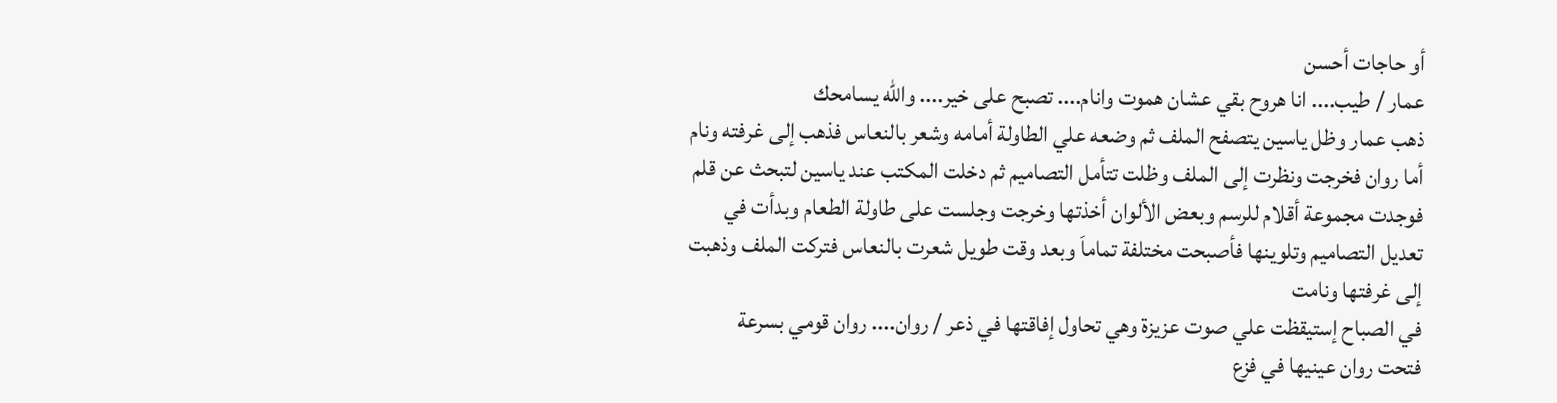أو حاجات أحسن
عمار / طيب.... انا هروح بقي عشان هموت وانام.... تصبح على خير.... والله يسامحك
ذهب عمار وظل ياسين يتصفح الملف ثم وضعه علي الطاولة أمامه وشعر بالنعاس فذهب إلى غرفته ونام أما روان فخرجت ونظرت إلى الملف وظلت تتأمل التصاميم ثم دخلت المكتب عند ياسين لتبحث عن قلم فوجدت مجموعة أقلام للرسم وبعض الألوان أخذتها وخرجت وجلست على طاولة الطعام وبدأت في تعديل التصاميم وتلوينها فأصبحت مختلفة تماماَ وبعد وقت طويل شعرت بالنعاس فتركت الملف وذهبت إلى غرفتها ونامت
في الصباح إستيقظت علي صوت عزيزة وهي تحاول إفاقتها في ذعر / روان.... روان قومي بسرعة
فتحت روان عينيها في فزع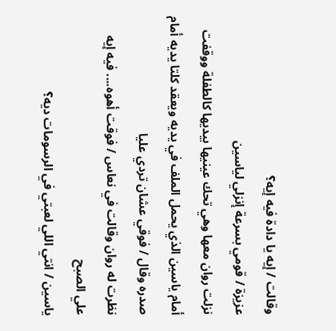وقالت / إيه يا دادة فيه إيه؟
عزيزة / قومي بسرعة إنزلي لياسين
نزلت روان معها وهي تحك عينيها بيديها كالطفلة ووقفت أمام ياسين الذي يحمل الملف في يديه ويعقد كلتا يديه أمام صدره وقال / فوقي عشان تردي عليا
نظرت له روان وقالت في نعاس / فوقت أهوه.... فيه إيه علي الصبح
ياسين / انتي اللي لعبتي في الرسومات ديه؟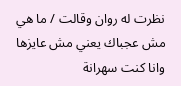نظرت له روان وقالت / ما هي مش عجباك يعني مش عايزها وانا كنت سهرانة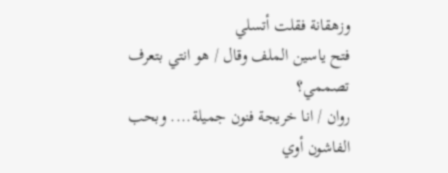وزهقانة فقلت أتسلي
فتح ياسين الملف وقال / هو انتي بتعرف تصممي؟
روان / انا خريجة فنون جميلة.... وبحب الفاشون أوي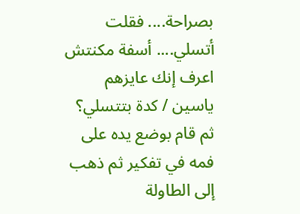بصراحة.... فقلت أتسلي.... أسفة مكنتش اعرف إنك عايزهم
ياسين / كدة بتتسلي؟
ثم قام بوضع يده على فمه في تفكير ثم ذهب إلى الطاولة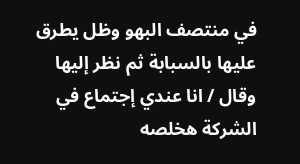في منتصف البهو وظل يطرق عليها بالسبابة ثم نظر إليها وقال / انا عندي إجتماع في الشركة هخلصه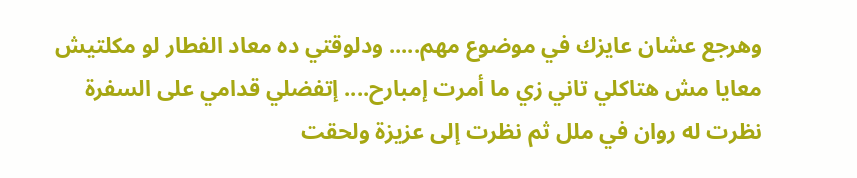وهرجع عشان عايزك في موضوع مهم..... ودلوقتي ده معاد الفطار لو مكلتيش معايا مش هتاكلي تاني زي ما أمرت إمبارح.... إتفضلي قدامي على السفرة
نظرت له روان في ملل ثم نظرت إلى عزيزة ولحقت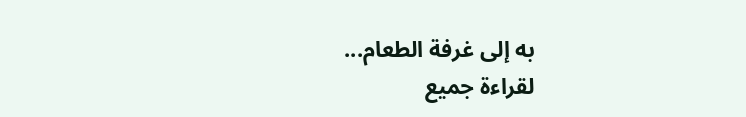به إلى غرفة الطعام...
لقراءة جميع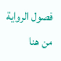فصول الرواية من هنا